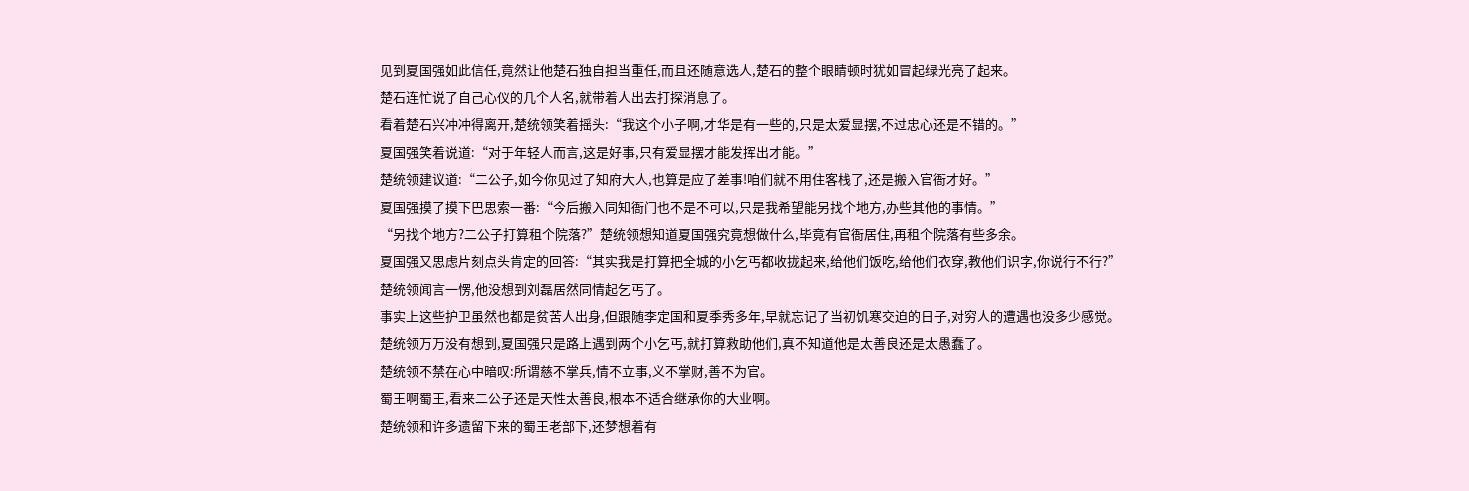见到夏国强如此信任,竟然让他楚石独自担当重任,而且还随意选人,楚石的整个眼睛顿时犹如冒起绿光亮了起来。
楚石连忙说了自己心仪的几个人名,就带着人出去打探消息了。
看着楚石兴冲冲得离开,楚统领笑着摇头:“我这个小子啊,才华是有一些的,只是太爱显摆,不过忠心还是不错的。”
夏国强笑着说道:“对于年轻人而言,这是好事,只有爱显摆才能发挥出才能。”
楚统领建议道:“二公子,如今你见过了知府大人,也算是应了差事!咱们就不用住客栈了,还是搬入官衙才好。”
夏国强摸了摸下巴思索一番:“今后搬入同知衙门也不是不可以,只是我希望能另找个地方,办些其他的事情。”
“另找个地方?二公子打算租个院落?”楚统领想知道夏国强究竟想做什么,毕竟有官衙居住,再租个院落有些多余。
夏国强又思虑片刻点头肯定的回答:“其实我是打算把全城的小乞丐都收拢起来,给他们饭吃,给他们衣穿,教他们识字,你说行不行?”
楚统领闻言一愣,他没想到刘磊居然同情起乞丐了。
事实上这些护卫虽然也都是贫苦人出身,但跟随李定国和夏季秀多年,早就忘记了当初饥寒交迫的日子,对穷人的遭遇也没多少感觉。
楚统领万万没有想到,夏国强只是路上遇到两个小乞丐,就打算救助他们,真不知道他是太善良还是太愚蠢了。
楚统领不禁在心中暗叹:所谓慈不掌兵,情不立事,义不掌财,善不为官。
蜀王啊蜀王,看来二公子还是天性太善良,根本不适合继承你的大业啊。
楚统领和许多遗留下来的蜀王老部下,还梦想着有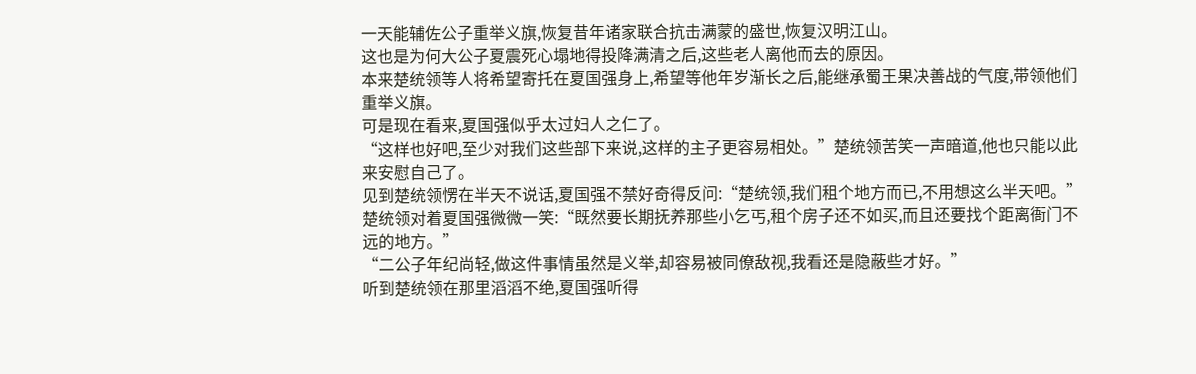一天能辅佐公子重举义旗,恢复昔年诸家联合抗击满蒙的盛世,恢复汉明江山。
这也是为何大公子夏震死心塌地得投降满清之后,这些老人离他而去的原因。
本来楚统领等人将希望寄托在夏国强身上,希望等他年岁渐长之后,能继承蜀王果决善战的气度,带领他们重举义旗。
可是现在看来,夏国强似乎太过妇人之仁了。
“这样也好吧,至少对我们这些部下来说,这样的主子更容易相处。”楚统领苦笑一声暗道,他也只能以此来安慰自己了。
见到楚统领愣在半天不说话,夏国强不禁好奇得反问:“楚统领,我们租个地方而已,不用想这么半天吧。”
楚统领对着夏国强微微一笑:“既然要长期抚养那些小乞丐,租个房子还不如买,而且还要找个距离衙门不远的地方。”
“二公子年纪尚轻,做这件事情虽然是义举,却容易被同僚敌视,我看还是隐蔽些才好。”
听到楚统领在那里滔滔不绝,夏国强听得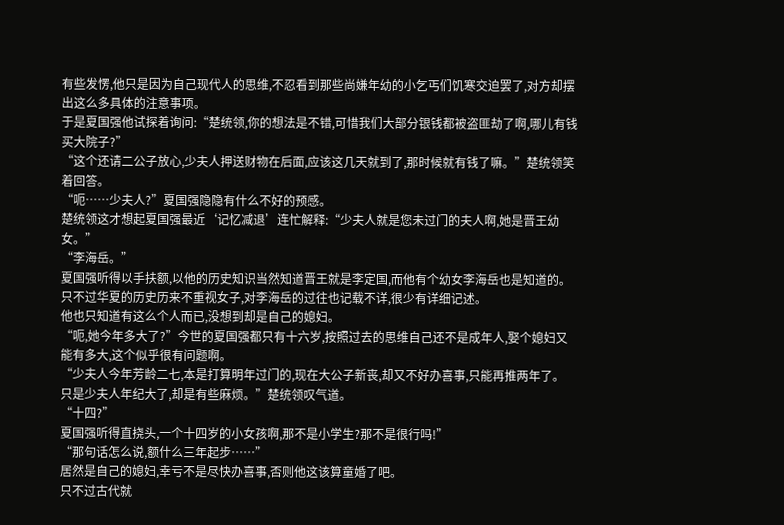有些发愣,他只是因为自己现代人的思维,不忍看到那些尚嫌年幼的小乞丐们饥寒交迫罢了,对方却摆出这么多具体的注意事项。
于是夏国强他试探着询问:“楚统领,你的想法是不错,可惜我们大部分银钱都被盗匪劫了啊,哪儿有钱买大院子?”
“这个还请二公子放心,少夫人押送财物在后面,应该这几天就到了,那时候就有钱了嘛。”楚统领笑着回答。
“呃……少夫人?”夏国强隐隐有什么不好的预感。
楚统领这才想起夏国强最近‘记忆减退’连忙解释:“少夫人就是您未过门的夫人啊,她是晋王幼女。”
“李海岳。”
夏国强听得以手扶额,以他的历史知识当然知道晋王就是李定国,而他有个幼女李海岳也是知道的。
只不过华夏的历史历来不重视女子,对李海岳的过往也记载不详,很少有详细记述。
他也只知道有这么个人而已,没想到却是自己的媳妇。
“呃,她今年多大了?”今世的夏国强都只有十六岁,按照过去的思维自己还不是成年人,娶个媳妇又能有多大,这个似乎很有问题啊。
“少夫人今年芳龄二七,本是打算明年过门的,现在大公子新丧,却又不好办喜事,只能再推两年了。
只是少夫人年纪大了,却是有些麻烦。”楚统领叹气道。
“十四?”
夏国强听得直挠头,一个十四岁的小女孩啊,那不是小学生?那不是很行吗!”
“那句话怎么说,额什么三年起步……”
居然是自己的媳妇,幸亏不是尽快办喜事,否则他这该算童婚了吧。
只不过古代就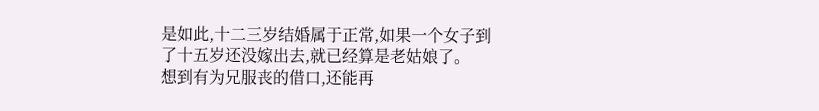是如此,十二三岁结婚属于正常,如果一个女子到了十五岁还没嫁出去,就已经算是老姑娘了。
想到有为兄服丧的借口,还能再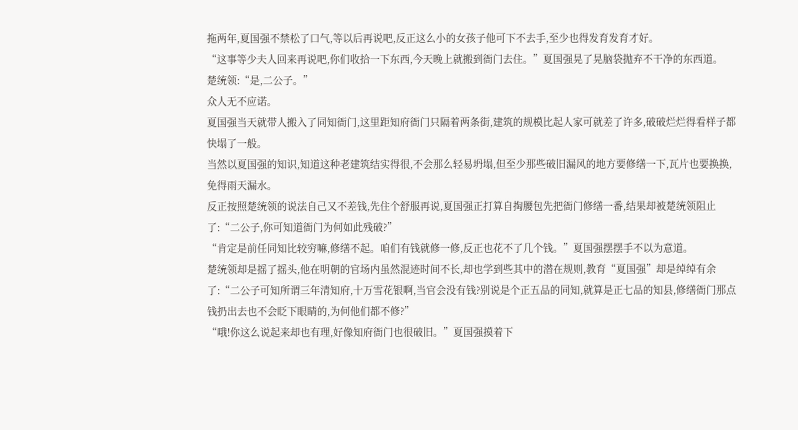拖两年,夏国强不禁松了口气,等以后再说吧,反正这么小的女孩子他可下不去手,至少也得发育发育才好。
“这事等少夫人回来再说吧,你们收拾一下东西,今天晚上就搬到衙门去住。”夏国强晃了晃脑袋抛弃不干净的东西道。
楚统领:“是,二公子。”
众人无不应诺。
夏国强当天就带人搬入了同知衙门,这里距知府衙门只隔着两条街,建筑的规模比起人家可就差了许多,破破烂烂得看样子都快塌了一般。
当然以夏国强的知识,知道这种老建筑结实得很,不会那么轻易坍塌,但至少那些破旧漏风的地方要修缮一下,瓦片也要换换,免得雨天漏水。
反正按照楚统领的说法自己又不差钱,先住个舒服再说,夏国强正打算自掏腰包先把衙门修缮一番,结果却被楚统领阻止了:“二公子,你可知道衙门为何如此残破?”
“肯定是前任同知比较穷嘛,修缮不起。咱们有钱就修一修,反正也花不了几个钱。”夏国强摆摆手不以为意道。
楚统领却是摇了摇头,他在明朝的官场内虽然混迹时间不长,却也学到些其中的潜在规则,教育“夏国强”却是绰绰有余了:“二公子可知所谓三年清知府,十万雪花银啊,当官会没有钱?别说是个正五品的同知,就算是正七品的知县,修缮衙门那点钱扔出去也不会眨下眼睛的,为何他们都不修?”
“哦!你这么说起来却也有理,好像知府衙门也很破旧。”夏国强摸着下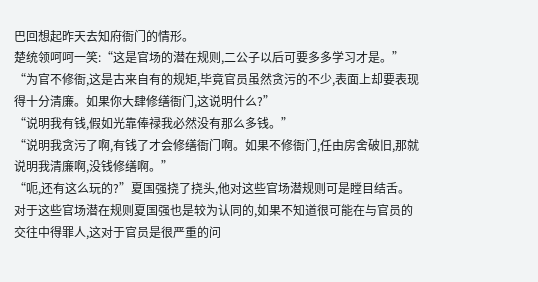巴回想起昨天去知府衙门的情形。
楚统领呵呵一笑:“这是官场的潜在规则,二公子以后可要多多学习才是。”
“为官不修衙,这是古来自有的规矩,毕竟官员虽然贪污的不少,表面上却要表现得十分清廉。如果你大肆修缮衙门,这说明什么?”
“说明我有钱,假如光靠俸禄我必然没有那么多钱。”
“说明我贪污了啊,有钱了才会修缮衙门啊。如果不修衙门,任由房舍破旧,那就说明我清廉啊,没钱修缮啊。”
“呃,还有这么玩的?”夏国强挠了挠头,他对这些官场潜规则可是瞠目结舌。
对于这些官场潜在规则夏国强也是较为认同的,如果不知道很可能在与官员的交往中得罪人,这对于官员是很严重的问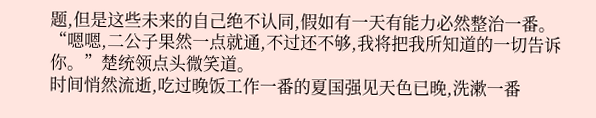题,但是这些未来的自己绝不认同,假如有一天有能力必然整治一番。
“嗯嗯,二公子果然一点就通,不过还不够,我将把我所知道的一切告诉你。”楚统领点头微笑道。
时间悄然流逝,吃过晚饭工作一番的夏国强见天色已晚,洗漱一番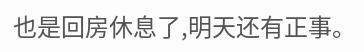也是回房休息了,明天还有正事。